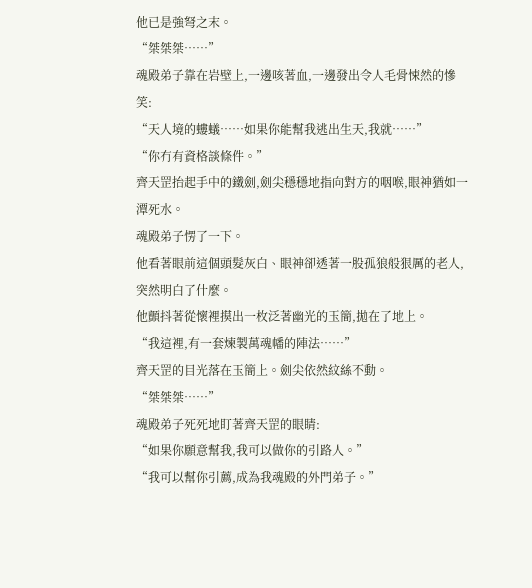他已是強弩之末。
“桀桀桀……”
魂殿弟子靠在岩壁上,一邊咳著血,一邊發出令人毛骨悚然的慘笑:
“天人境的螻蟻……如果你能幫我逃出生天,我就……”
“你冇有資格談條件。”
齊天罡抬起手中的鐵劍,劍尖穩穩地指向對方的咽喉,眼神猶如一潭死水。
魂殿弟子愣了一下。
他看著眼前這個頭髮灰白、眼神卻透著一股孤狼般狠厲的老人,突然明白了什麼。
他顫抖著從懷裡摸出一枚泛著幽光的玉簡,拋在了地上。
“我這裡,有一套煉製萬魂幡的陣法……”
齊天罡的目光落在玉簡上。劍尖依然紋絲不動。
“桀桀桀……”
魂殿弟子死死地盯著齊天罡的眼睛:
“如果你願意幫我,我可以做你的引路人。”
“我可以幫你引薦,成為我魂殿的外門弟子。”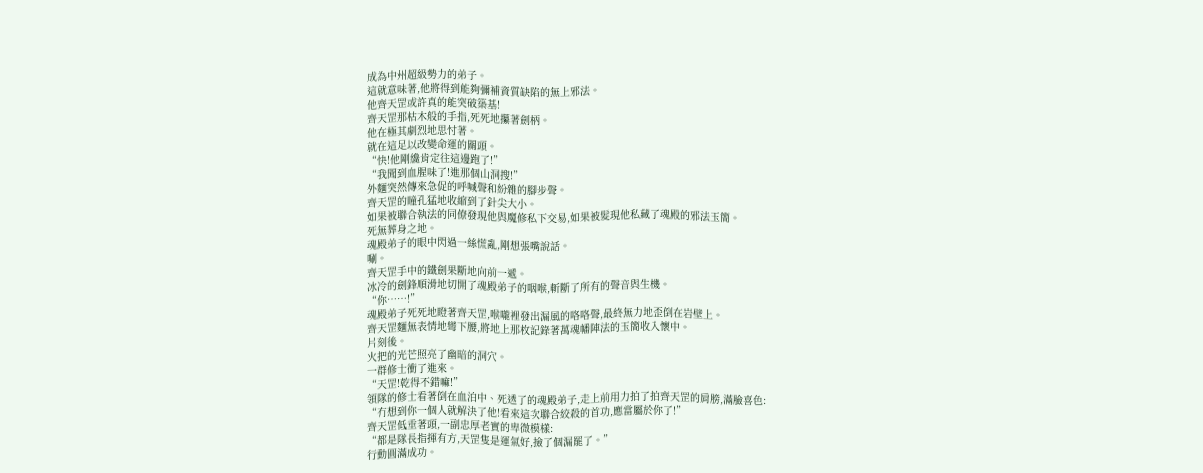成為中州超級勢力的弟子。
這就意味著,他將得到能夠彌補資質缺陷的無上邪法。
他齊天罡或許真的能突破築基!
齊天罡那枯木般的手指,死死地攥著劍柄。
他在極其劇烈地思忖著。
就在這足以改變命運的關頭。
“快!他剛纔肯定往這邊跑了!”
“我聞到血腥味了!進那個山洞搜!”
外麵突然傳來急促的呼喊聲和紛雜的腳步聲。
齊天罡的瞳孔猛地收縮到了針尖大小。
如果被聯合執法的同僚發現他與魔修私下交易,如果被髮現他私藏了魂殿的邪法玉簡。
死無葬身之地。
魂殿弟子的眼中閃過一絲慌亂,剛想張嘴說話。
唰。
齊天罡手中的鐵劍果斷地向前一遞。
冰冷的劍鋒順滑地切開了魂殿弟子的咽喉,斬斷了所有的聲音與生機。
“你……!”
魂殿弟子死死地瞪著齊天罡,喉嚨裡發出漏風的咯咯聲,最終無力地歪倒在岩壁上。
齊天罡麵無表情地彎下腰,將地上那枚記錄著萬魂幡陣法的玉簡收入懷中。
片刻後。
火把的光芒照亮了幽暗的洞穴。
一群修士衝了進來。
“天罡!乾得不錯嘛!”
領隊的修士看著倒在血泊中、死透了的魂殿弟子,走上前用力拍了拍齊天罡的肩膀,滿臉喜色:
“冇想到你一個人就解決了他!看來這次聯合絞殺的首功,應當屬於你了!”
齊天罡低垂著頭,一副忠厚老實的卑微模樣:
“都是隊長指揮有方,天罡隻是運氣好,撿了個漏罷了。”
行動圓滿成功。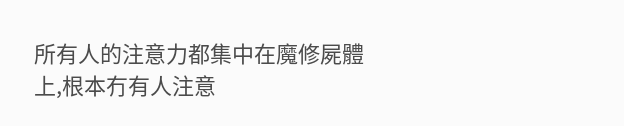所有人的注意力都集中在魔修屍體上,根本冇有人注意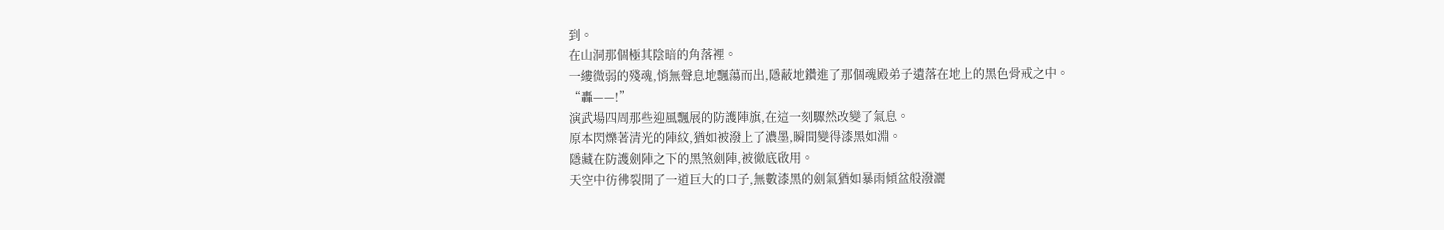到。
在山洞那個極其陰暗的角落裡。
一縷微弱的殘魂,悄無聲息地飄蕩而出,隱蔽地鑽進了那個魂殿弟子遺落在地上的黑色骨戒之中。
“轟——!”
演武場四周那些迎風飄展的防護陣旗,在這一刻驟然改變了氣息。
原本閃爍著清光的陣紋,猶如被潑上了濃墨,瞬間變得漆黑如淵。
隱藏在防護劍陣之下的黑煞劍陣,被徹底啟用。
天空中彷彿裂開了一道巨大的口子,無數漆黑的劍氣猶如暴雨傾盆般潑灑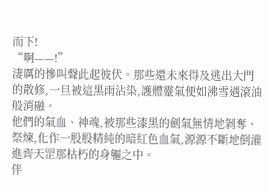而下!
“啊——!”
淒厲的慘叫聲此起彼伏。那些還未來得及逃出大門的散修,一旦被這黑雨沾染,護體靈氣便如沸雪遇滾油般消融。
他們的氣血、神魂,被那些漆黑的劍氣無情地剝奪、祭煉,化作一股股精純的暗紅色血氣,源源不斷地倒灌進齊天罡那枯朽的身軀之中。
伴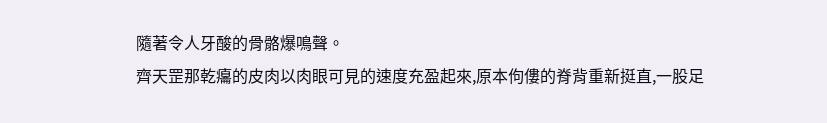隨著令人牙酸的骨骼爆鳴聲。
齊天罡那乾癟的皮肉以肉眼可見的速度充盈起來,原本佝僂的脊背重新挺直,一股足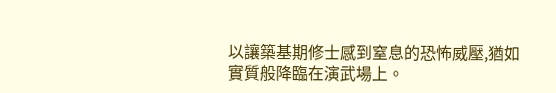以讓築基期修士感到窒息的恐怖威壓,猶如實質般降臨在演武場上。